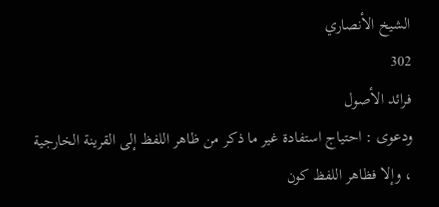الشيخ الأنصاري
302
فرائد الأصول
ودعوى : احتياج استفادة غير ما ذكر من ظاهر اللفظ إلى القرينة الخارجية ، وإلا فظاهر اللفظ كون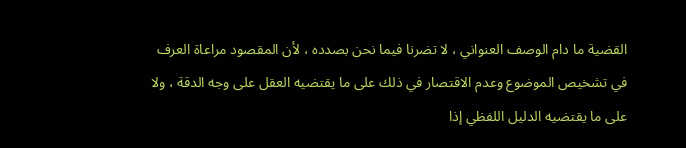القضية ما دام الوصف العنواني ، لا تضرنا فيما نحن بصدده ، لأن المقصود مراعاة العرف في تشخيص الموضوع وعدم الاقتصار في ذلك على ما يقتضيه العقل على وجه الدقة ، ولا على ما يقتضيه الدليل اللفظي إذا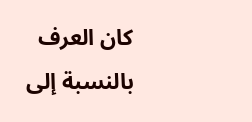كان العرف بالنسبة إلى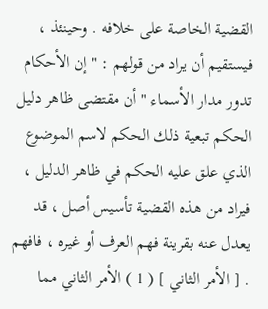القضية الخاصة على خلافه . وحينئذ ، فيستقيم أن يراد من قولهم : " إن الأحكام تدور مدار الأسماء " أن مقتضى ظاهر دليل الحكم تبعية ذلك الحكم لاسم الموضوع الذي علق عليه الحكم في ظاهر الدليل ، فيراد من هذه القضية تأسيس أصل ، قد يعدل عنه بقرينة فهم العرف أو غيره ، فافهم . [ الأمر الثاني ] ( 1 ) الأمر الثاني مما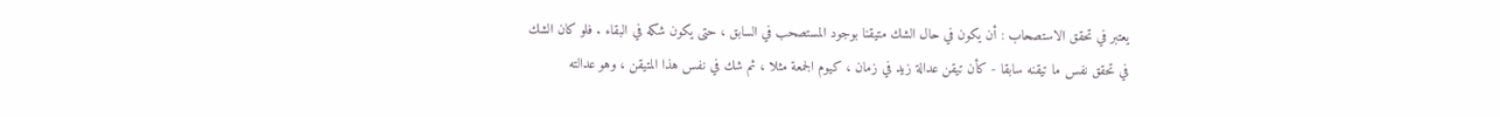يعتبر في تحقق الاستصحاب : أن يكون في حال الشك متيقنا بوجود المستصحب في السابق ، حتى يكون شكه في البقاء . فلو كان الشك في تحقق نفس ما تيقنه سابقا - كأن تيقن عدالة زيد في زمان ، كيوم الجمعة مثلا ، ثم شك في نفس هذا المتيقن ، وهو عدالته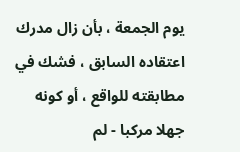يوم الجمعة ، بأن زال مدرك اعتقاده السابق ، فشك في مطابقته للواقع ، أو كونه جهلا مركبا - لم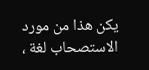يكن هذا من مورد الاستصحاب لغة ،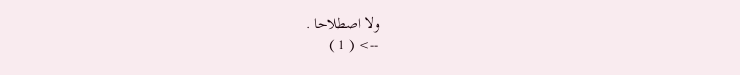ولا اصطلاحا .
--> ( 1 )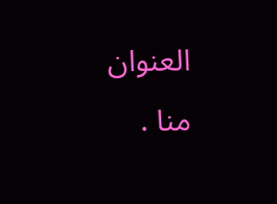العنوان منا .